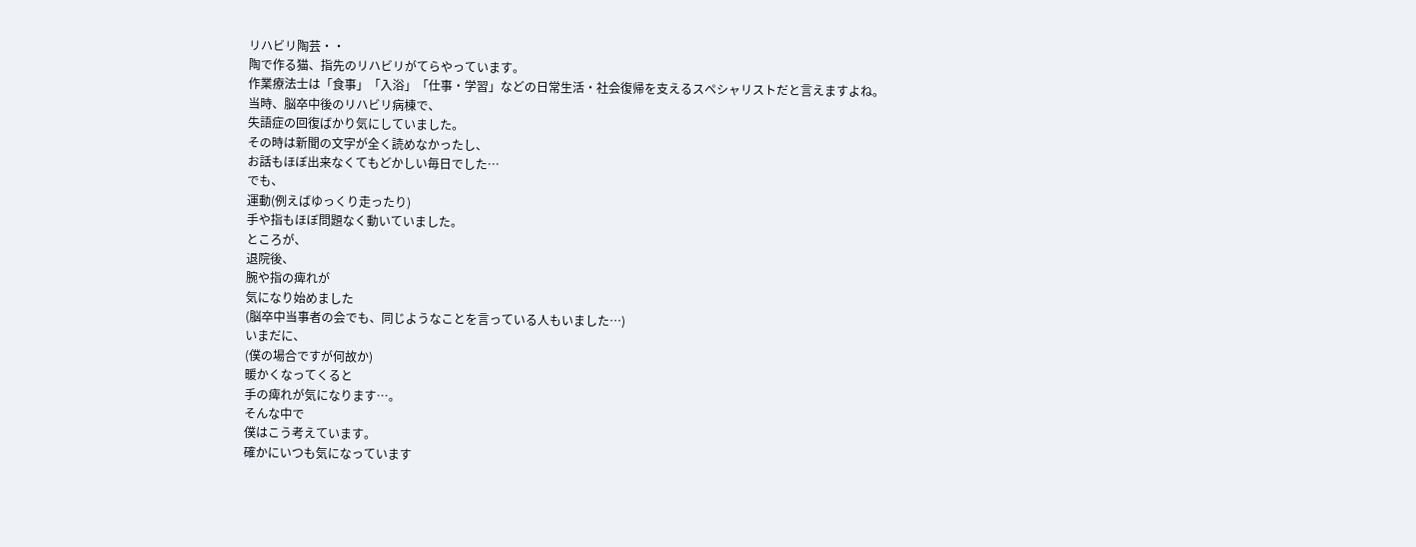リハビリ陶芸・・
陶で作る猫、指先のリハビリがてらやっています。
作業療法士は「食事」「入浴」「仕事・学習」などの日常生活・社会復帰を支えるスペシャリストだと言えますよね。
当時、脳卒中後のリハビリ病棟で、
失語症の回復ばかり気にしていました。
その時は新聞の文字が全く読めなかったし、
お話もほぼ出来なくてもどかしい毎日でした…
でも、
運動(例えばゆっくり走ったり)
手や指もほぼ問題なく動いていました。
ところが、
退院後、
腕や指の痺れが
気になり始めました
(脳卒中当事者の会でも、同じようなことを言っている人もいました…)
いまだに、
(僕の場合ですが何故か)
暖かくなってくると
手の痺れが気になります…。
そんな中で
僕はこう考えています。
確かにいつも気になっています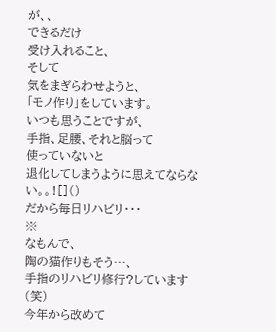が、、
できるだけ
受け入れること、
そして
気をまぎらわせようと、
「モノ作り」をしています。
いつも思うことですが、
手指、足腰、それと脳って
使っていないと
退化してしまうように思えてならない。。![]()
だから毎日リハビリ・・・
※
なもんで、
陶の猫作りもそう…、
手指のリハビリ修行?しています(笑)
今年から改めて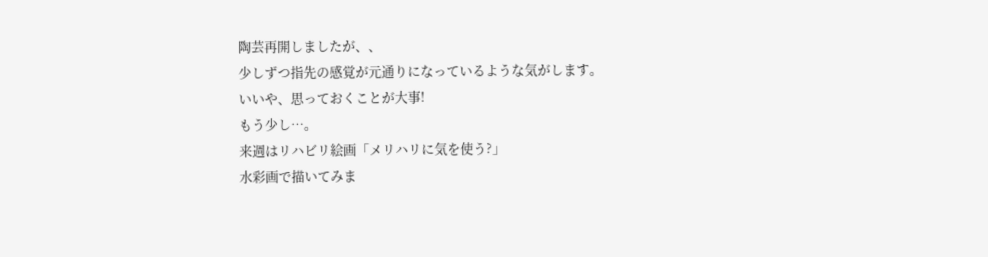陶芸再開しましたが、、
少しずつ指先の感覚が元通りになっているような気がします。
いいや、思っておくことが大事!
もう少し…。
来週はリハビリ絵画「メリハリに気を使う?」
水彩画で描いてみま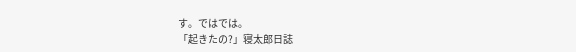す。ではでは。
「起きたの?」寝太郎日誌